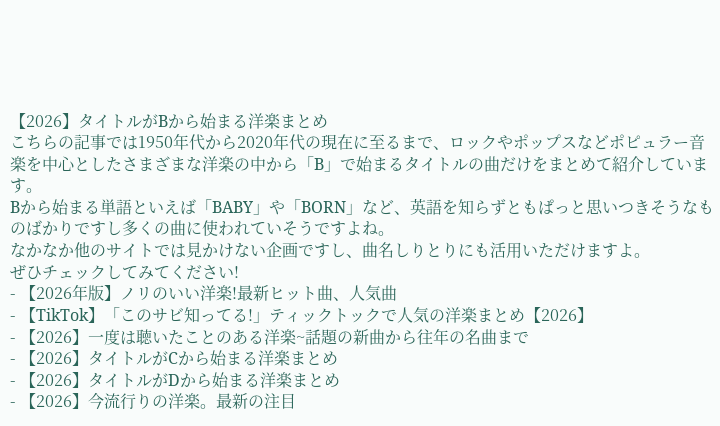【2026】タイトルがBから始まる洋楽まとめ
こちらの記事では1950年代から2020年代の現在に至るまで、ロックやポップスなどポピュラー音楽を中心としたさまざまな洋楽の中から「B」で始まるタイトルの曲だけをまとめて紹介しています。
Bから始まる単語といえば「BABY」や「BORN」など、英語を知らずともぱっと思いつきそうなものばかりですし多くの曲に使われていそうですよね。
なかなか他のサイトでは見かけない企画ですし、曲名しりとりにも活用いただけますよ。
ぜひチェックしてみてください!
- 【2026年版】ノリのいい洋楽!最新ヒット曲、人気曲
- 【TikTok】「このサビ知ってる!」ティックトックで人気の洋楽まとめ【2026】
- 【2026】一度は聴いたことのある洋楽~話題の新曲から往年の名曲まで
- 【2026】タイトルがCから始まる洋楽まとめ
- 【2026】タイトルがDから始まる洋楽まとめ
- 【2026】今流行りの洋楽。最新の注目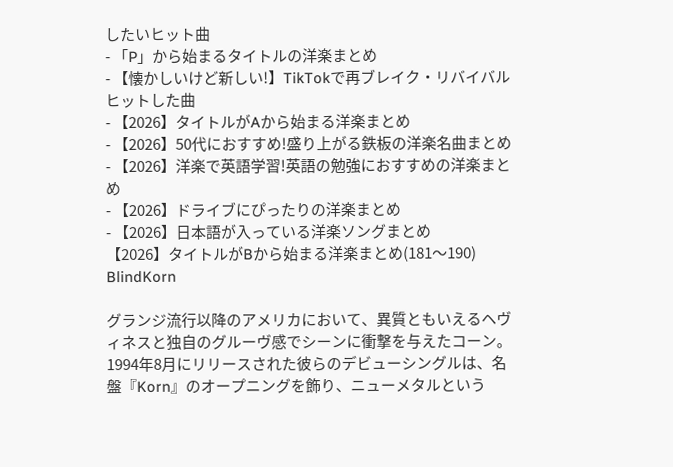したいヒット曲
- 「P」から始まるタイトルの洋楽まとめ
- 【懐かしいけど新しい!】TikTokで再ブレイク・リバイバルヒットした曲
- 【2026】タイトルがAから始まる洋楽まとめ
- 【2026】50代におすすめ!盛り上がる鉄板の洋楽名曲まとめ
- 【2026】洋楽で英語学習!英語の勉強におすすめの洋楽まとめ
- 【2026】ドライブにぴったりの洋楽まとめ
- 【2026】日本語が入っている洋楽ソングまとめ
【2026】タイトルがBから始まる洋楽まとめ(181〜190)
BlindKorn

グランジ流行以降のアメリカにおいて、異質ともいえるヘヴィネスと独自のグルーヴ感でシーンに衝撃を与えたコーン。
1994年8月にリリースされた彼らのデビューシングルは、名盤『Korn』のオープニングを飾り、ニューメタルという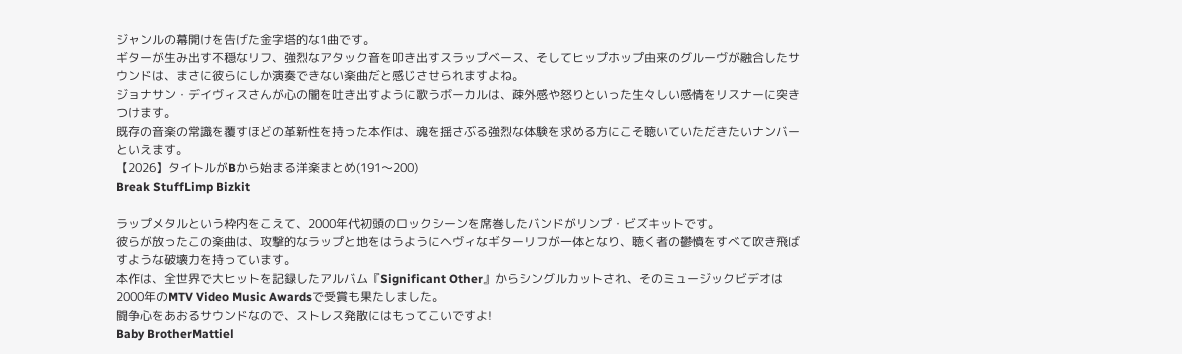ジャンルの幕開けを告げた金字塔的な1曲です。
ギターが生み出す不穏なリフ、強烈なアタック音を叩き出すスラップベース、そしてヒップホップ由来のグルーヴが融合したサウンドは、まさに彼らにしか演奏できない楽曲だと感じさせられますよね。
ジョナサン・デイヴィスさんが心の闇を吐き出すように歌うボーカルは、疎外感や怒りといった生々しい感情をリスナーに突きつけます。
既存の音楽の常識を覆すほどの革新性を持った本作は、魂を揺さぶる強烈な体験を求める方にこそ聴いていただきたいナンバーといえます。
【2026】タイトルがBから始まる洋楽まとめ(191〜200)
Break StuffLimp Bizkit

ラップメタルという枠内をこえて、2000年代初頭のロックシーンを席巻したバンドがリンプ・ビズキットです。
彼らが放ったこの楽曲は、攻撃的なラップと地をはうようにヘヴィなギターリフが一体となり、聴く者の鬱憤をすべて吹き飛ばすような破壊力を持っています。
本作は、全世界で大ヒットを記録したアルバム『Significant Other』からシングルカットされ、そのミュージックビデオは2000年のMTV Video Music Awardsで受賞も果たしました。
闘争心をあおるサウンドなので、ストレス発散にはもってこいですよ!
Baby BrotherMattiel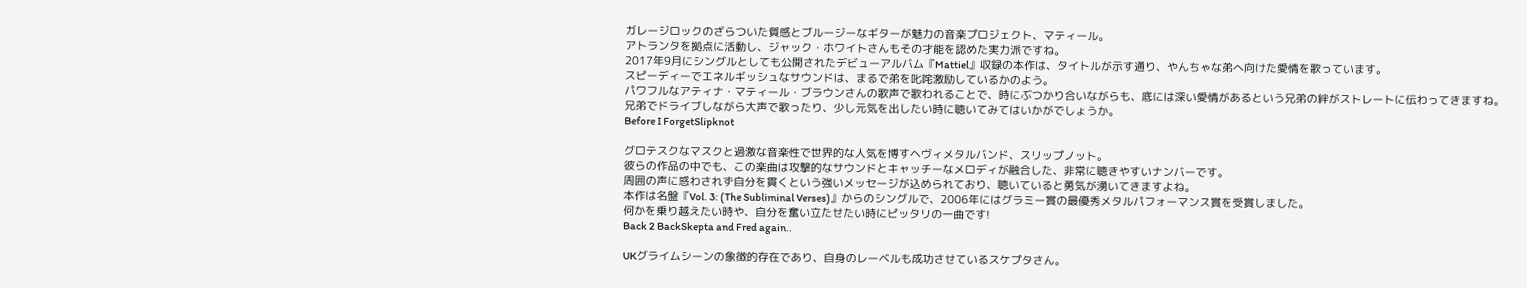ガレージロックのざらついた質感とブルージーなギターが魅力の音楽プロジェクト、マティール。
アトランタを拠点に活動し、ジャック・ホワイトさんもその才能を認めた実力派ですね。
2017年9月にシングルとしても公開されたデビューアルバム『Mattiel』収録の本作は、タイトルが示す通り、やんちゃな弟へ向けた愛情を歌っています。
スピーディーでエネルギッシュなサウンドは、まるで弟を叱咤激励しているかのよう。
パワフルなアティナ・マティール・ブラウンさんの歌声で歌われることで、時にぶつかり合いながらも、底には深い愛情があるという兄弟の絆がストレートに伝わってきますね。
兄弟でドライブしながら大声で歌ったり、少し元気を出したい時に聴いてみてはいかがでしょうか。
Before I ForgetSlipknot

グロテスクなマスクと過激な音楽性で世界的な人気を博すヘヴィメタルバンド、スリップノット。
彼らの作品の中でも、この楽曲は攻撃的なサウンドとキャッチーなメロディが融合した、非常に聴きやすいナンバーです。
周囲の声に惑わされず自分を貫くという強いメッセージが込められており、聴いていると勇気が湧いてきますよね。
本作は名盤『Vol. 3: (The Subliminal Verses)』からのシングルで、2006年にはグラミー賞の最優秀メタルパフォーマンス賞を受賞しました。
何かを乗り越えたい時や、自分を奮い立たせたい時にピッタリの一曲です!
Back 2 BackSkepta and Fred again..

UKグライムシーンの象徴的存在であり、自身のレーベルも成功させているスケプタさん。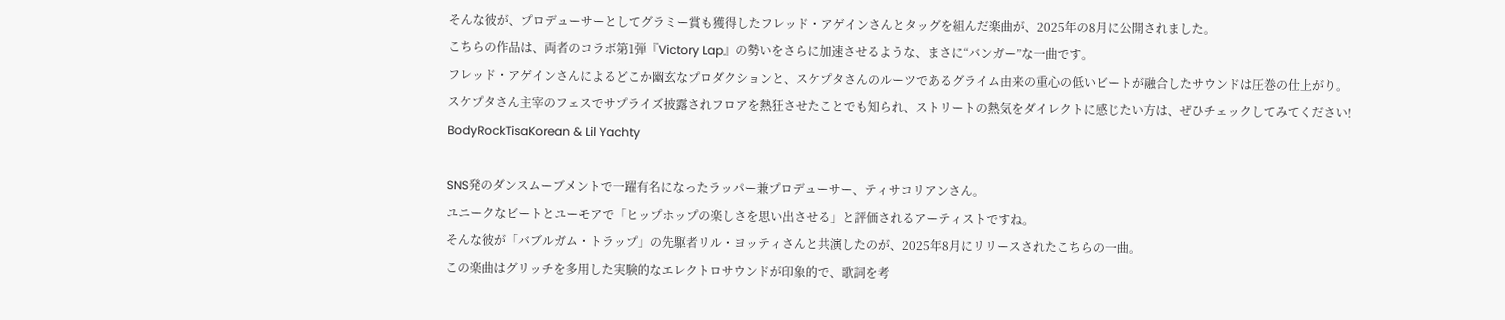そんな彼が、プロデューサーとしてグラミー賞も獲得したフレッド・アゲインさんとタッグを組んだ楽曲が、2025年の8月に公開されました。
こちらの作品は、両者のコラボ第1弾『Victory Lap』の勢いをさらに加速させるような、まさに“バンガー”な一曲です。
フレッド・アゲインさんによるどこか幽玄なプロダクションと、スケプタさんのルーツであるグライム由来の重心の低いビートが融合したサウンドは圧巻の仕上がり。
スケプタさん主宰のフェスでサプライズ披露されフロアを熱狂させたことでも知られ、ストリートの熱気をダイレクトに感じたい方は、ぜひチェックしてみてください!
BodyRockTisaKorean & Lil Yachty

SNS発のダンスムーブメントで一躍有名になったラッパー兼プロデューサー、ティサコリアンさん。
ユニークなビートとユーモアで「ヒップホップの楽しさを思い出させる」と評価されるアーティストですね。
そんな彼が「バブルガム・トラップ」の先駆者リル・ヨッティさんと共演したのが、2025年8月にリリースされたこちらの一曲。
この楽曲はグリッチを多用した実験的なエレクトロサウンドが印象的で、歌詞を考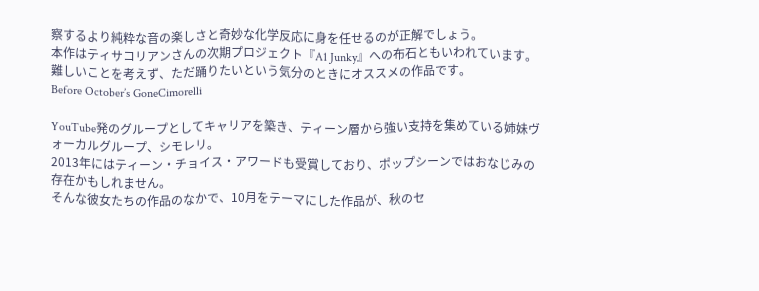察するより純粋な音の楽しさと奇妙な化学反応に身を任せるのが正解でしょう。
本作はティサコリアンさんの次期プロジェクト『A1 Junky』への布石ともいわれています。
難しいことを考えず、ただ踊りたいという気分のときにオススメの作品です。
Before October’s GoneCimorelli

YouTube発のグループとしてキャリアを築き、ティーン層から強い支持を集めている姉妹ヴォーカルグループ、シモレリ。
2013年にはティーン・チョイス・アワードも受賞しており、ポップシーンではおなじみの存在かもしれません。
そんな彼女たちの作品のなかで、10月をテーマにした作品が、秋のセ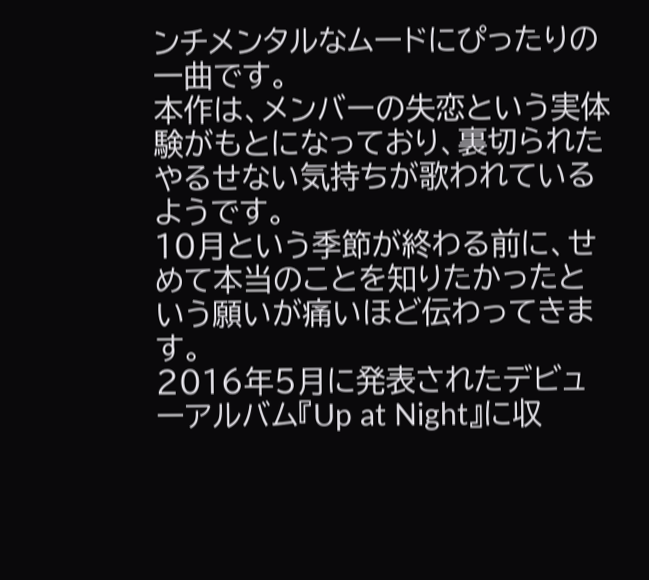ンチメンタルなムードにぴったりの一曲です。
本作は、メンバーの失恋という実体験がもとになっており、裏切られたやるせない気持ちが歌われているようです。
10月という季節が終わる前に、せめて本当のことを知りたかったという願いが痛いほど伝わってきます。
2016年5月に発表されたデビューアルバム『Up at Night』に収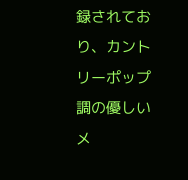録されており、カントリーポップ調の優しいメ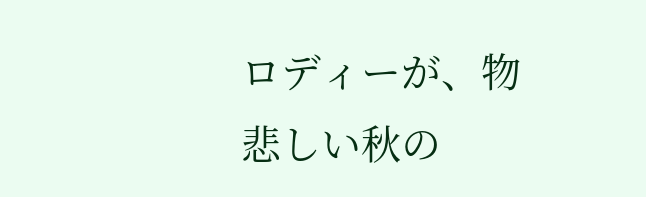ロディーが、物悲しい秋の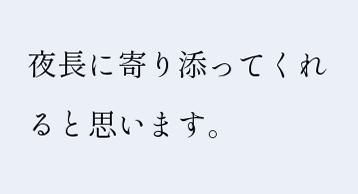夜長に寄り添ってくれると思います。